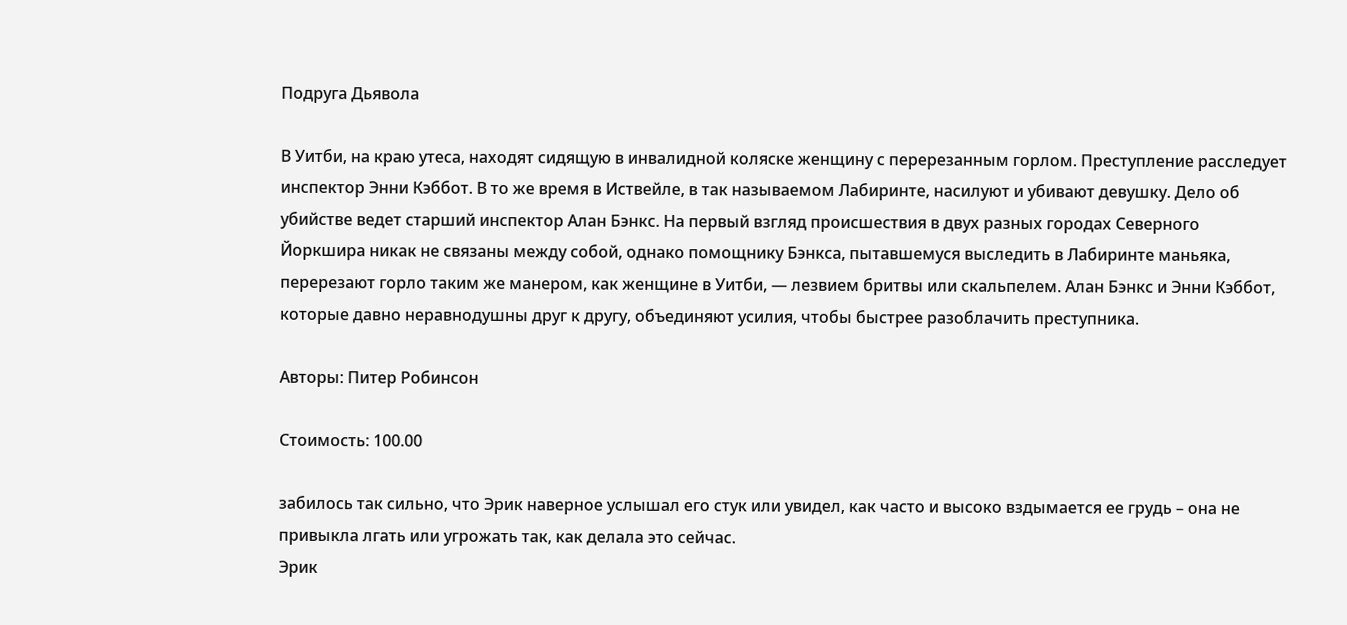Подруга Дьявола

В Уитби, на краю утеса, находят сидящую в инвалидной коляске женщину с перерезанным горлом. Преступление расследует инспектор Энни Кэббот. В то же время в Иствейле, в так называемом Лабиринте, насилуют и убивают девушку. Дело об убийстве ведет старший инспектор Алан Бэнкс. На первый взгляд происшествия в двух разных городах Северного Йоркшира никак не связаны между собой, однако помощнику Бэнкса, пытавшемуся выследить в Лабиринте маньяка, перерезают горло таким же манером, как женщине в Уитби, — лезвием бритвы или скальпелем. Алан Бэнкс и Энни Кэббот, которые давно неравнодушны друг к другу, объединяют усилия, чтобы быстрее разоблачить преступника.

Авторы: Питер Робинсон

Стоимость: 100.00

забилось так сильно, что Эрик наверное услышал его стук или увидел, как часто и высоко вздымается ее грудь – она не привыкла лгать или угрожать так, как делала это сейчас.
Эрик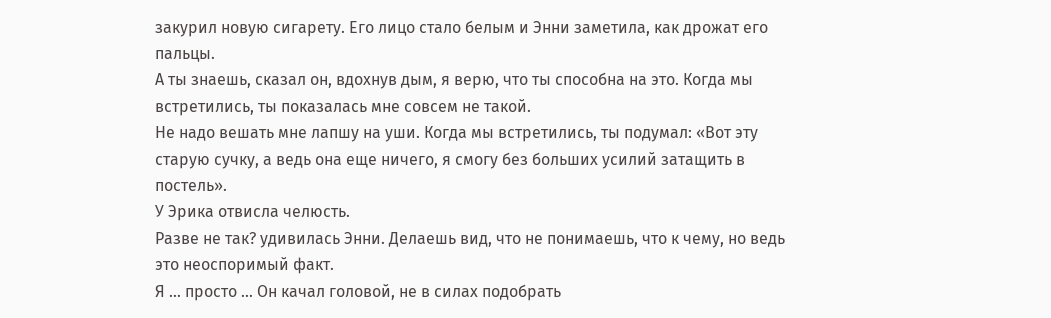закурил новую сигарету. Его лицо стало белым и Энни заметила, как дрожат его пальцы.
А ты знаешь, сказал он, вдохнув дым, я верю, что ты способна на это. Когда мы встретились, ты показалась мне совсем не такой.
Не надо вешать мне лапшу на уши. Когда мы встретились, ты подумал: «Вот эту старую сучку, а ведь она еще ничего, я смогу без больших усилий затащить в постель».
У Эрика отвисла челюсть.
Разве не так? удивилась Энни. Делаешь вид, что не понимаешь, что к чему, но ведь это неоспоримый факт.
Я … просто … Он качал головой, не в силах подобрать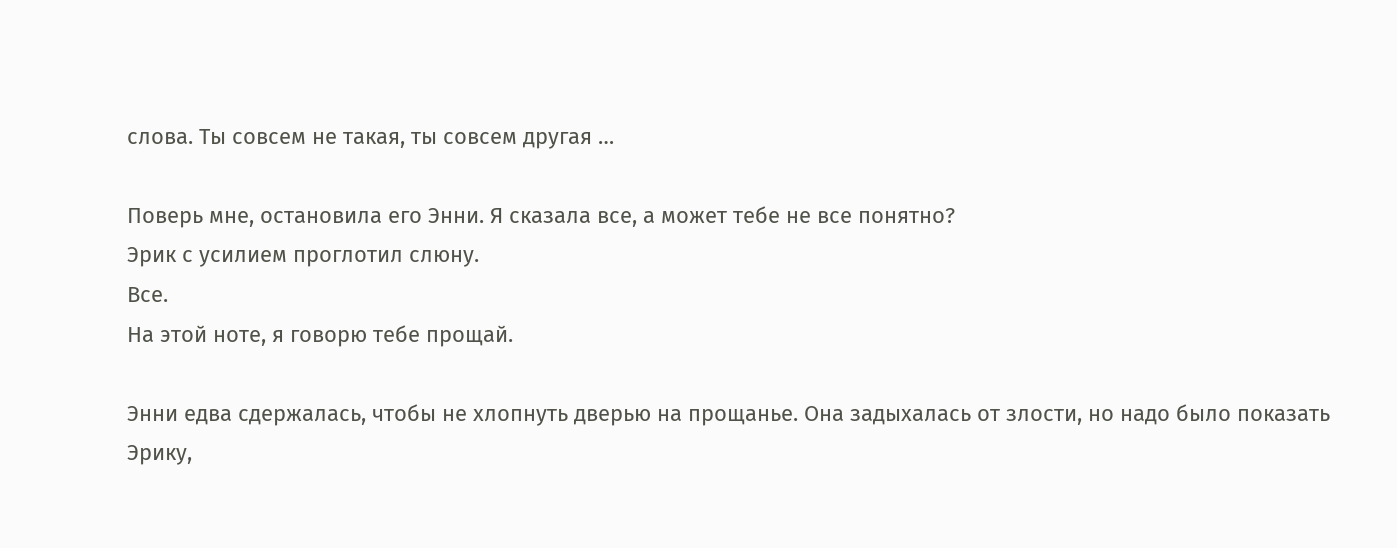слова. Ты совсем не такая, ты совсем другая …

Поверь мне, остановила его Энни. Я сказала все, а может тебе не все понятно?
Эрик с усилием проглотил слюну.
Все.
На этой ноте, я говорю тебе прощай.

Энни едва сдержалась, чтобы не хлопнуть дверью на прощанье. Она задыхалась от злости, но надо было показать Эрику,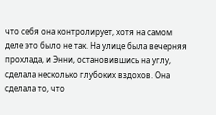что себя она контролирует, хотя на самом деле это было не так. На улице была вечерняя прохлада, и Энни, остановившись на углу, сделала несколько глубоких вздохов. Она сделала то, что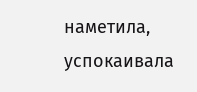наметила, успокаивала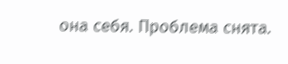она себя. Проблема снята.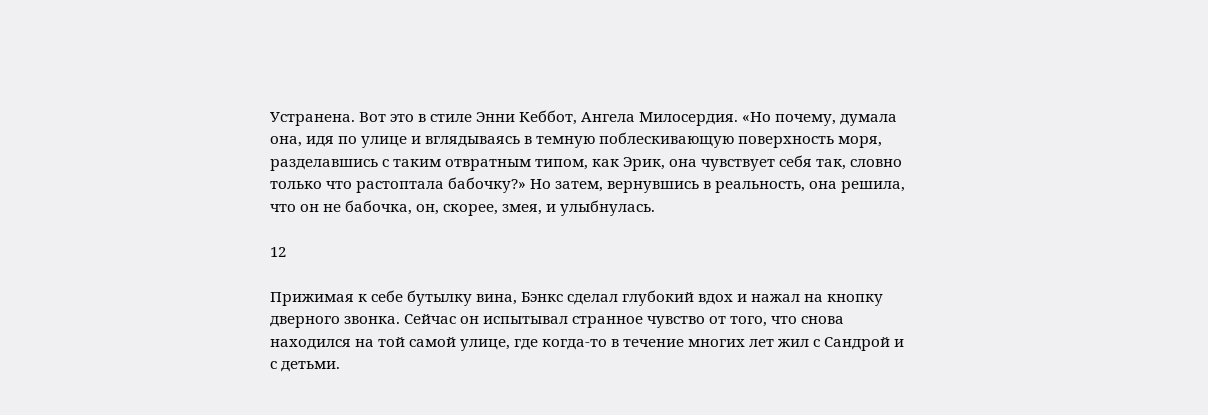Устранена. Вот это в стиле Энни Кеббот, Ангела Милосердия. «Но почему, думала она, идя по улице и вглядываясь в темную поблескивающую поверхность моря, разделавшись с таким отвратным типом, как Эрик, она чувствует себя так, словно только что растоптала бабочку?» Но затем, вернувшись в реальность, она решила, что он не бабочка, он, скорее, змея, и улыбнулась.

12

Прижимая к себе бутылку вина, Бэнкс сделал глубокий вдох и нажал на кнопку дверного звонка. Сейчас он испытывал странное чувство от того, что снова находился на той самой улице, где когда-то в течение многих лет жил с Сандрой и с детьми.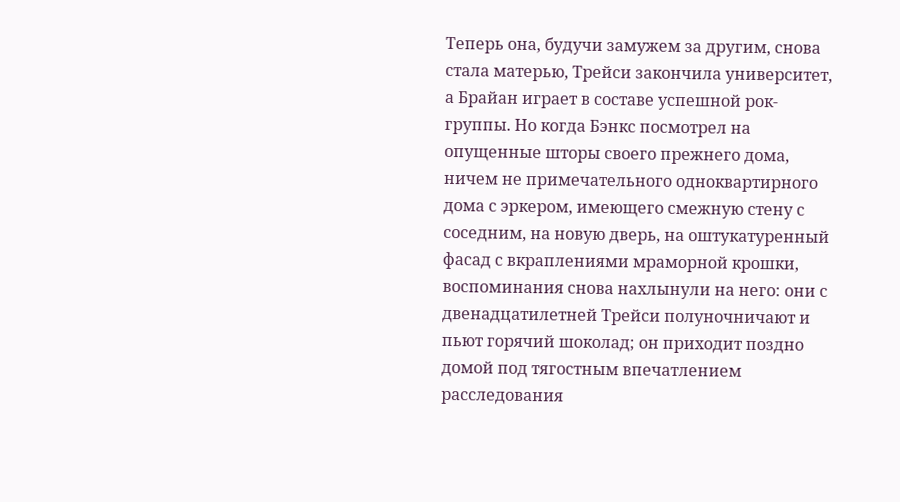Теперь она, будучи замужем за другим, снова стала матерью, Трейси закончила университет, а Брайан играет в составе успешной рок-группы. Но когда Бэнкс посмотрел на опущенные шторы своего прежнего дома, ничем не примечательного одноквартирного дома с эркером, имеющего смежную стену с соседним, на новую дверь, на оштукатуренный фасад с вкраплениями мраморной крошки, воспоминания снова нахлынули на него: они с двенадцатилетней Трейси полуночничают и пьют горячий шоколад; он приходит поздно домой под тягостным впечатлением расследования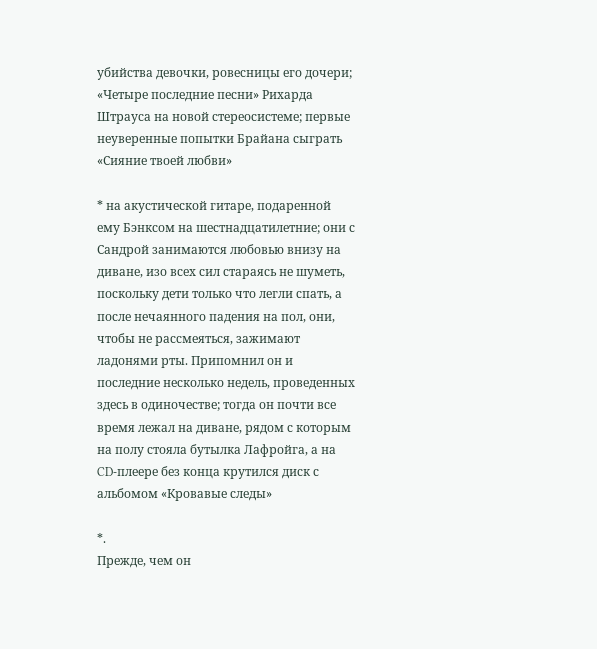убийства девочки, ровесницы его дочери; «Четыре последние песни» Рихарда Штрауса на новой стереосистеме; первые неуверенные попытки Брайана сыграть «Сияние твоей любви»

* на акустической гитаре, подаренной ему Бэнксом на шестнадцатилетние; они с Сандрой занимаются любовью внизу на диване, изо всех сил стараясь не шуметь, поскольку дети только что легли спать, а после нечаянного падения на пол, они, чтобы не рассмеяться, зажимают ладонями рты. Припомнил он и последние несколько недель, проведенных здесь в одиночестве; тогда он почти все время лежал на диване, рядом с которым на полу стояла бутылка Лафройга, а на CD-плеере без конца крутился диск с альбомом «Кровавые следы»

*.
Прежде, чем он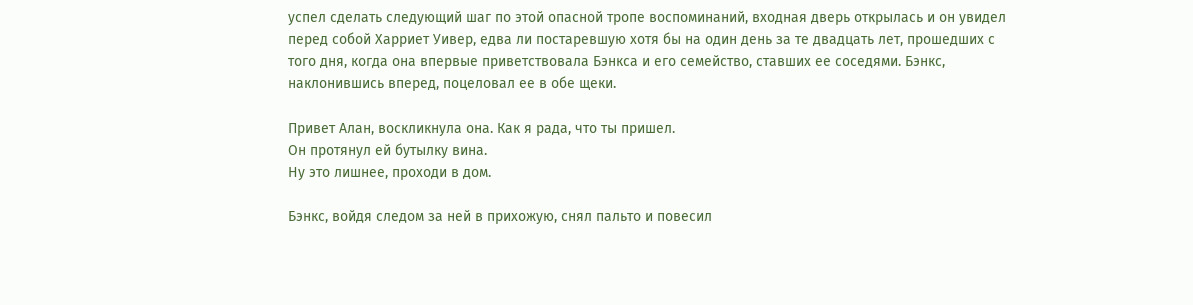успел сделать следующий шаг по этой опасной тропе воспоминаний, входная дверь открылась и он увидел перед собой Харриет Уивер, едва ли постаревшую хотя бы на один день за те двадцать лет, прошедших с того дня, когда она впервые приветствовала Бэнкса и его семейство, ставших ее соседями. Бэнкс, наклонившись вперед, поцеловал ее в обе щеки.

Привет Алан, воскликнула она. Как я рада, что ты пришел.
Он протянул ей бутылку вина.
Ну это лишнее, проходи в дом.

Бэнкс, войдя следом за ней в прихожую, снял пальто и повесил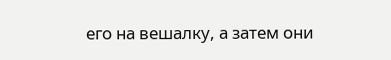его на вешалку, а затем они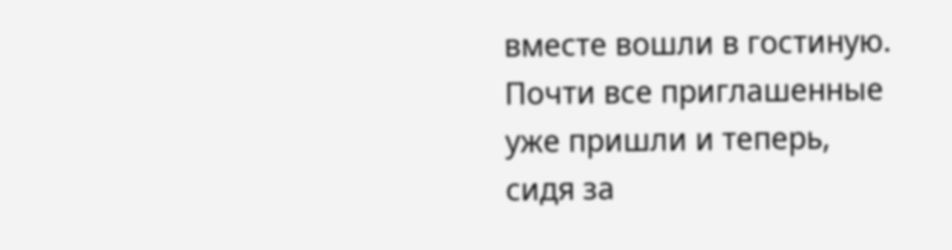вместе вошли в гостиную. Почти все приглашенные уже пришли и теперь, сидя за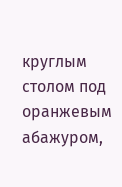круглым столом под оранжевым абажуром,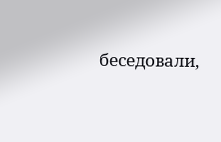беседовали,